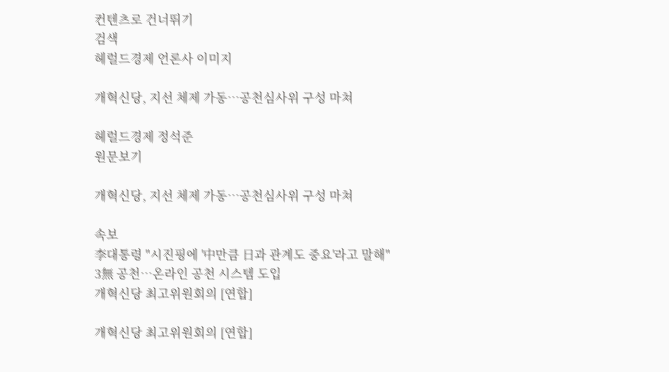컨텐츠로 건너뛰기
검색
헤럴드경제 언론사 이미지

개혁신당, 지선 체제 가동…공천심사위 구성 마쳐

헤럴드경제 정석준
원문보기

개혁신당, 지선 체제 가동…공천심사위 구성 마쳐

속보
李대통령 "시진핑에 '中만큼 日과 관계도 중요'라고 말해"
3無 공천…온라인 공천 시스템 도입
개혁신당 최고위원회의 [연합]

개혁신당 최고위원회의 [연합]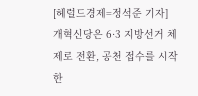[헤럴드경제=정석준 기자] 개혁신당은 6·3 지방선거 체제로 전환, 공천 접수를 시작한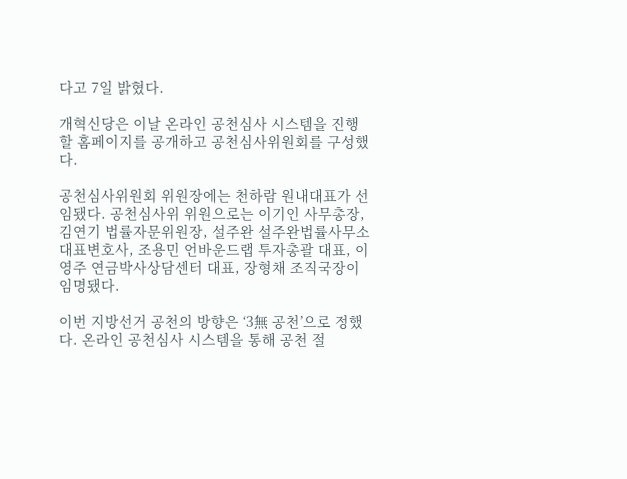다고 7일 밝혔다.

개혁신당은 이날 온라인 공천심사 시스템을 진행할 홈페이지를 공개하고 공천심사위원회를 구성했다.

공천심사위원회 위원장에는 천하람 원내대표가 선임됐다. 공천심사위 위원으로는 이기인 사무총장, 김연기 법률자문위원장, 설주완 설주완법률사무소 대표변호사, 조용민 언바운드랩 투자총괄 대표, 이영주 연금박사상담센터 대표, 장형채 조직국장이 임명됐다.

이번 지방선거 공천의 방향은 ‘3無 공천’으로 정했다. 온라인 공천심사 시스템을 통해 공천 절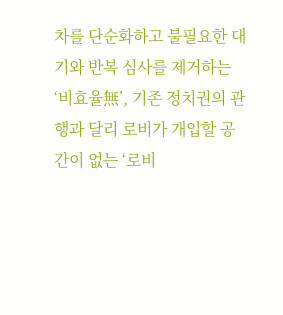차를 단순화하고 불필요한 대기와 반복 심사를 제거하는 ‘비효율無’, 기존 정치권의 관행과 달리 로비가 개입할 공간이 없는 ‘로비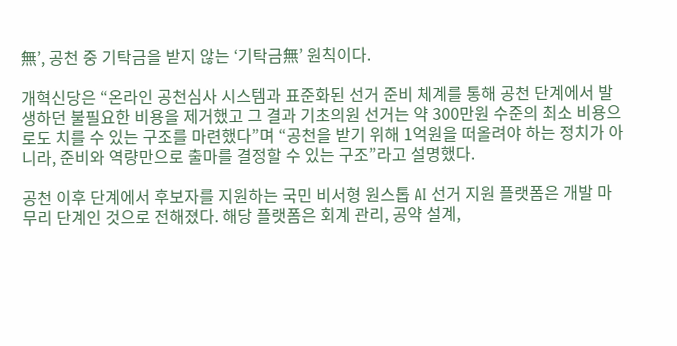無’, 공천 중 기탁금을 받지 않는 ‘기탁금無’ 원칙이다.

개혁신당은 “온라인 공천심사 시스템과 표준화된 선거 준비 체계를 통해 공천 단계에서 발생하던 불필요한 비용을 제거했고 그 결과 기초의원 선거는 약 300만원 수준의 최소 비용으로도 치를 수 있는 구조를 마련했다”며 “공천을 받기 위해 1억원을 떠올려야 하는 정치가 아니라, 준비와 역량만으로 출마를 결정할 수 있는 구조”라고 설명했다.

공천 이후 단계에서 후보자를 지원하는 국민 비서형 원스톱 AI 선거 지원 플랫폼은 개발 마무리 단계인 것으로 전해졌다. 해당 플랫폼은 회계 관리, 공약 설계,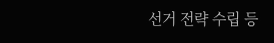선거 전략 수립 등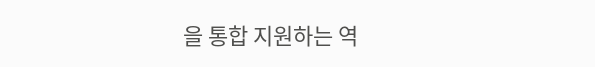을 통합 지원하는 역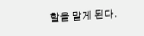할을 맡게 된다.